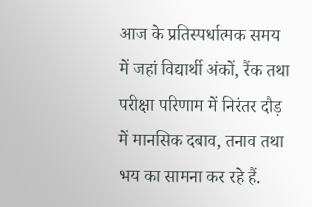आज के प्रतिस्पर्धात्मक समय में जहां विद्यार्थी अंकों, रैंक तथा परीक्षा परिणाम में निरंतर दौड़ में मानसिक दबाव, तनाव तथा भय का सामना कर रहे हैं.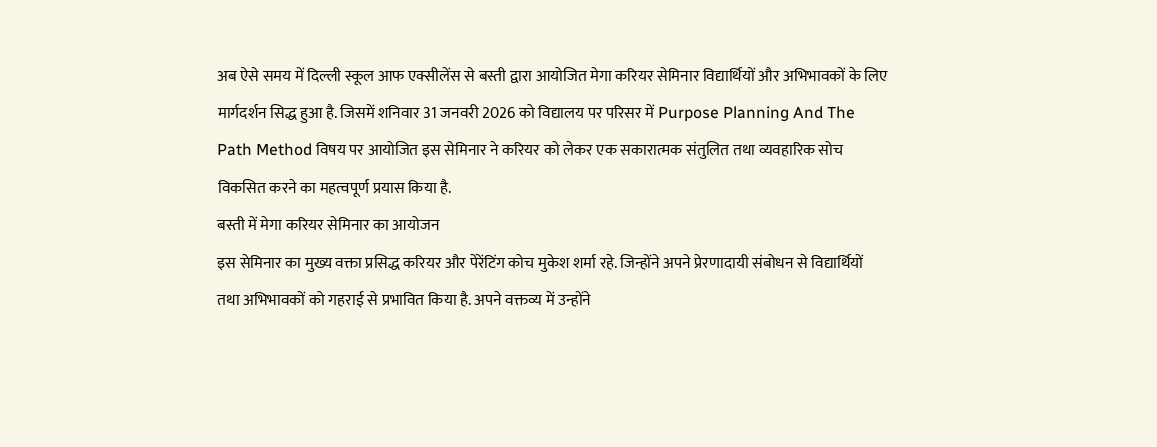अब ऐसे समय में दिल्ली स्कूल आफ एक्सीलेंस से बस्ती द्वारा आयोजित मेगा करियर सेमिनार विद्यार्थियों और अभिभावकों के लिए मार्गदर्शन सिद्ध हुआ है. जिसमें शनिवार 31 जनवरी 2026 को विद्यालय पर परिसर में Purpose Planning And The Path Method विषय पर आयोजित इस सेमिनार ने करियर को लेकर एक सकारात्मक संतुलित तथा व्यवहारिक सोच विकसित करने का महत्वपूर्ण प्रयास किया है.
बस्ती में मेगा करियर सेमिनार का आयोजन
इस सेमिनार का मुख्य वक्ता प्रसिद्ध करियर और पेरेंटिंग कोच मुकेश शर्मा रहे. जिन्होंने अपने प्रेरणादायी संबोधन से विद्यार्थियों तथा अभिभावकों को गहराई से प्रभावित किया है. अपने वक्तव्य में उन्होंने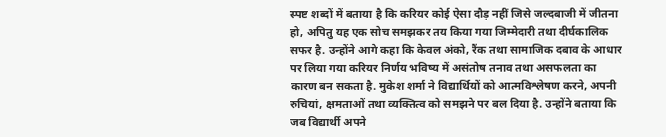स्पष्ट शब्दों में बताया है कि करियर कोई ऐसा दौड़ नहीं जिसे जल्दबाजी में जीतना हो, अपितु यह एक सोच समझकर तय किया गया जिम्मेदारी तथा दीर्घकालिक सफर है. उन्होंने आगे कहा कि केवल अंको, रैंक तथा सामाजिक दबाव के आधार पर लिया गया करियर निर्णय भविष्य में असंतोष तनाव तथा असफलता का कारण बन सकता है. मुकेश शर्मा ने विद्यार्थियों को आत्मविश्लेषण करने, अपनी रुचियां, क्षमताओं तथा व्यक्तित्व को समझने पर बल दिया है. उन्होंने बताया कि जब विद्यार्थी अपने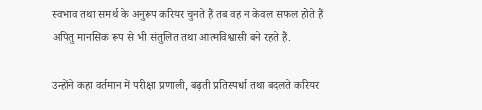स्वभाव तथा समर्थ के अनुरूप करियर चुनते हैं तब वह न केवल सफल होते हैं अपितु मानसिक रूप से भी संतुलित तथा आत्मविश्वासी बने रहते हैं.

उन्होंने कहा वर्तमान में परीक्षा प्रणाली, बढ़ती प्रतिस्पर्धा तथा बदलते करियर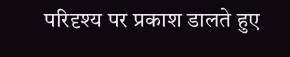परिदृश्य पर प्रकाश डालते हुए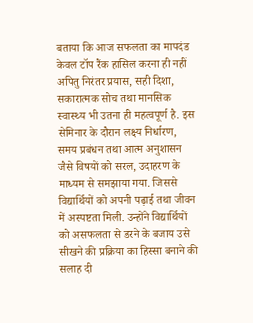बताया कि आज सफलता का मापदंड केवल टॉप रैंक हासिल करना ही नहीं अपितु निरंतर प्रयास, सही दिशा, सकारात्मक सोच तथा मानसिक स्वास्थ्य भी उतना ही महत्वपूर्ण है. इस सेमिनार के दौरान लक्ष्य निर्धारण, समय प्रबंधन तथा आत्म अनुशासन जैसे विषयों को सरल, उदाहरण के माध्यम से समझाया गया. जिससे विद्यार्थियों को अपनी पढ़ाई तथा जीवन में अस्पष्टता मिली. उन्होंने विद्यार्थियों को असफलता से डरने के बजाय उसे सीखने की प्रक्रिया का हिस्सा बनाने की सलाह दी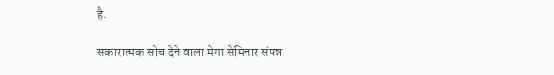है.

सकारात्मक सोच देने वाला मेगा सेमिनार संपन्न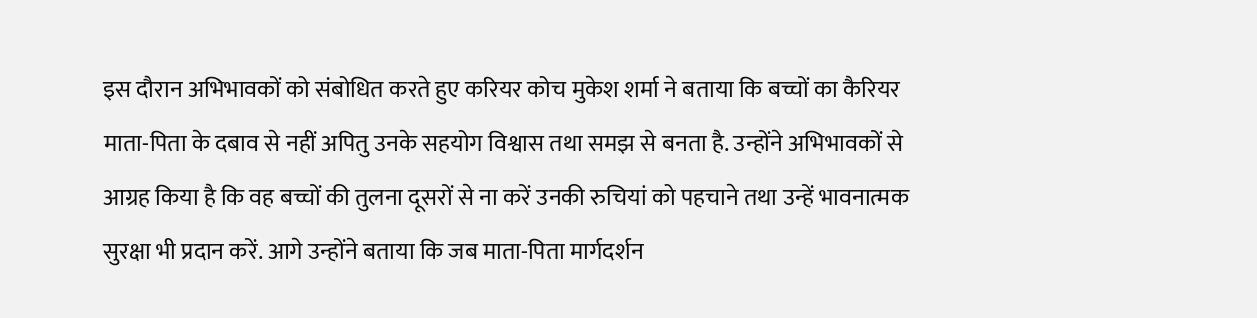इस दौरान अभिभावकों को संबोधित करते हुए करियर कोच मुकेश शर्मा ने बताया कि बच्चों का कैरियर माता-पिता के दबाव से नहीं अपितु उनके सहयोग विश्वास तथा समझ से बनता है. उन्होंने अभिभावकों से आग्रह किया है कि वह बच्चों की तुलना दूसरों से ना करें उनकी रुचियां को पहचाने तथा उन्हें भावनात्मक सुरक्षा भी प्रदान करें. आगे उन्होंने बताया कि जब माता-पिता मार्गदर्शन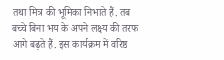तथा मित्र की भूमिका निभाते हैं. तब बच्चे बिना भय के अपने लक्ष्य की तरफ आगे बढ़ते हैं. इस कार्यक्रम में वरिष्ठ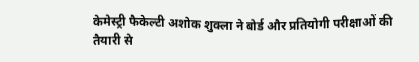केमेस्ट्री फैकेल्टी अशोक शुक्ला ने बोर्ड और प्रतियोगी परीक्षाओं की तैयारी से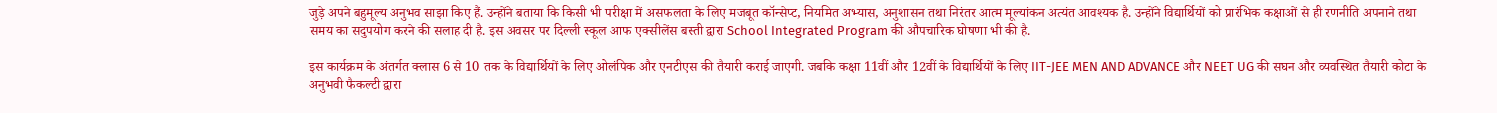जुड़े अपने बहुमूल्य अनुभव साझा किए हैं. उन्होंने बताया कि किसी भी परीक्षा में असफलता के लिए मजबूत कॉन्सेप्ट, नियमित अभ्यास, अनुशासन तथा निरंतर आत्म मूल्यांकन अत्यंत आवश्यक है. उन्होंने विद्यार्थियों को प्रारंभिक कक्षाओं से ही रणनीति अपनाने तथा समय का सदुपयोग करने की सलाह दी है. इस अवसर पर दिल्ली स्कूल आफ एक्सीलेंस बस्ती द्वारा School Integrated Program की औपचारिक घोषणा भी की है.

इस कार्यक्रम के अंतर्गत क्लास 6 से 10 तक के विद्यार्थियों के लिए ओलंपिक और एनटीएस की तैयारी कराई जाएगी. जबकि कक्षा 11वीं और 12वीं के विद्यार्थियों के लिए IIT-JEE MEN AND ADVANCE और NEET UG की सघन और व्यवस्थित तैयारी कोटा के अनुभवी फैकल्टी द्वारा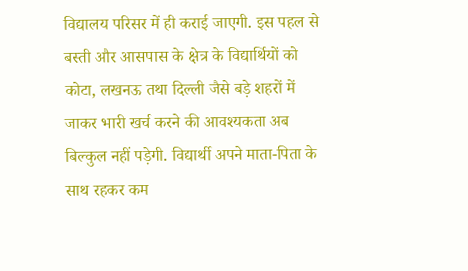विद्यालय परिसर में ही कराई जाएगी. इस पहल से बस्ती और आसपास के क्षेत्र के विद्यार्थियों को कोटा, लखनऊ तथा दिल्ली जैसे बड़े शहरों में जाकर भारी खर्च करने की आवश्यकता अब बिल्कुल नहीं पड़ेगी. विद्यार्थी अपने माता-पिता के साथ रहकर कम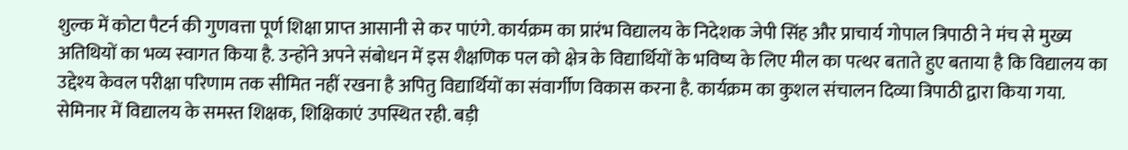शुल्क में कोटा पैटर्न की गुणवत्ता पूर्ण शिक्षा प्राप्त आसानी से कर पाएंगे. कार्यक्रम का प्रारंभ विद्यालय के निदेशक जेपी सिंह और प्राचार्य गोपाल त्रिपाठी ने मंच से मुख्य अतिथियों का भव्य स्वागत किया है. उन्होंने अपने संबोधन में इस शैक्षणिक पल को क्षेत्र के विद्यार्थियों के भविष्य के लिए मील का पत्थर बताते हुए बताया है कि विद्यालय का उद्देश्य केवल परीक्षा परिणाम तक सीमित नहीं रखना है अपितु विद्यार्थियों का संवार्गीण विकास करना है. कार्यक्रम का कुशल संचालन दिव्या त्रिपाठी द्वारा किया गया. सेमिनार में विद्यालय के समस्त शिक्षक, शिक्षिकाएं उपस्थित रही. बड़ी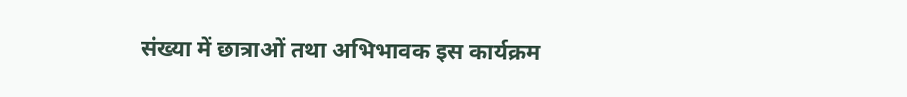संख्या में छात्राओं तथा अभिभावक इस कार्यक्रम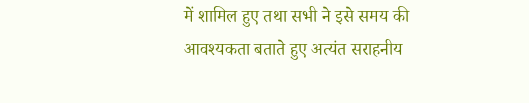में शामिल हुए तथा सभी ने इसे समय की आवश्यकता बताते हुए अत्यंत सराहनीय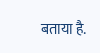बताया है.